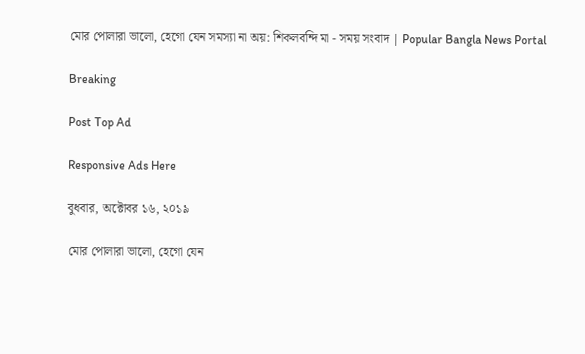মোর পোলারা ভালো, হেগো যেন সমস্যা না অয়: শিকলবন্দি মা - সময় সংবাদ | Popular Bangla News Portal

Breaking

Post Top Ad

Responsive Ads Here

বুধবার, অক্টোবর ১৬, ২০১৯

মোর পোলারা ভালো, হেগো যেন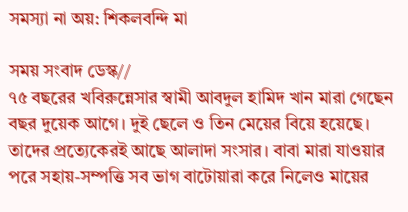সমস্যা না অয়: শিকলবন্দি মা

সময় সংবাদ ডেস্ক//
৭৫ বছরের খবিরুন্নেসার স্বামী আবদুল হামিদ খান মারা গেছেন বছর দুয়েক আগে। দুই ছেলে ও তিন মেয়ের বিয়ে হয়েছে। তাদের প্রত্যেকেরই আছে আলাদা সংসার। বাবা মারা যাওয়ার পরে সহায়-সম্পত্তি সব ভাগ বাটোয়ারা করে নিলেও মায়ের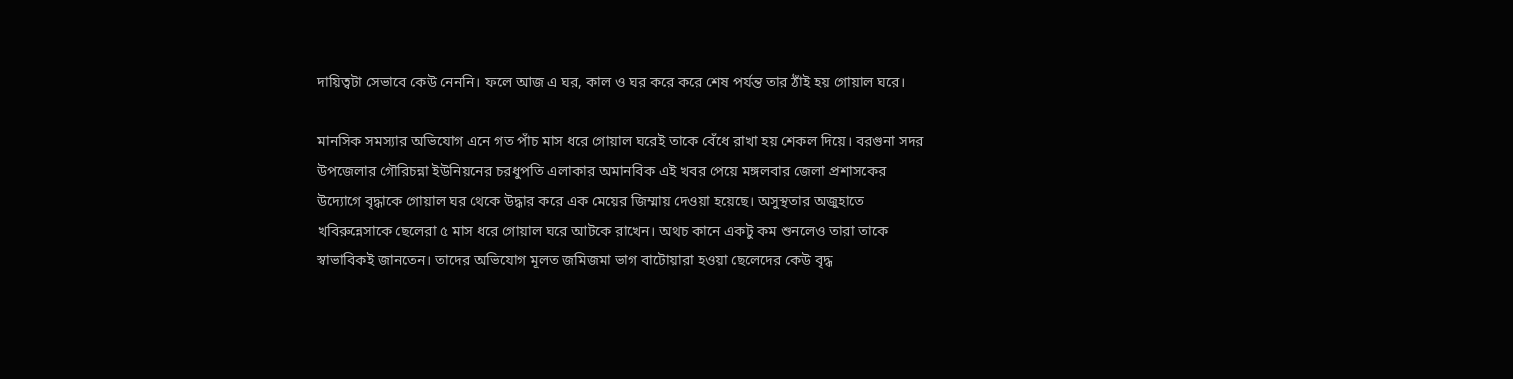দায়িত্বটা সেভাবে কেউ নেননি। ফলে আজ এ ঘর, কাল ও ঘর করে করে শেষ পর্যন্ত তার ঠাঁই হয় গোয়াল ঘরে।

মানসিক সমস্যার অভিযোগ এনে গত পাঁচ মাস ধরে গোয়াল ঘরেই তাকে বেঁধে রাখা হয় শেকল দিয়ে। বরগুনা সদর উপজেলার গৌরিচন্না ইউনিয়নের চরধুপতি এলাকার অমানবিক এই খবর পেয়ে মঙ্গলবার জেলা প্রশাসকের উদ্যোগে বৃদ্ধাকে গোয়াল ঘর থেকে উদ্ধার করে এক মেয়ের জিম্মায় দেওয়া হয়েছে। অসুস্থতার অজুহাতে খবিরুন্নেসাকে ছেলেরা ৫ মাস ধরে গোয়াল ঘরে আটকে রাখেন। অথচ কানে একটু কম শুনলেও তারা তাকে স্বাভাবিকই জানতেন। তাদের অভিযোগ মূলত জমিজমা ভাগ বাটোয়ারা হওয়া ছেলেদের কেউ বৃদ্ধ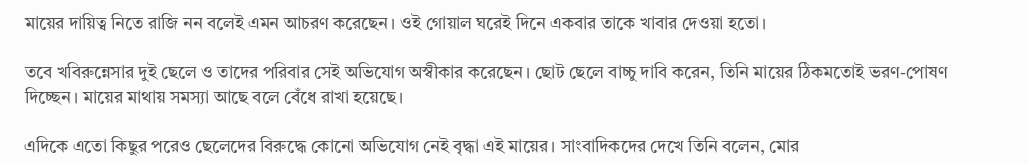মায়ের দায়িত্ব নিতে রাজি নন বলেই এমন আচরণ করেছেন। ওই গোয়াল ঘরেই দিনে একবার তাকে খাবার দেওয়া হতো।

তবে খবিরুন্নেসার দুই ছেলে ও তাদের পরিবার সেই অভিযোগ অস্বীকার করেছেন। ছোট ছেলে বাচ্চু দাবি করেন, তিনি মায়ের ঠিকমতোই ভরণ-পোষণ দিচ্ছেন। মায়ের মাথায় সমস্যা আছে বলে বেঁধে রাখা হয়েছে।

এদিকে এতো কিছুর পরেও ছেলেদের বিরুদ্ধে কোনো অভিযোগ নেই বৃদ্ধা এই মায়ের। সাংবাদিকদের দেখে তিনি বলেন, মোর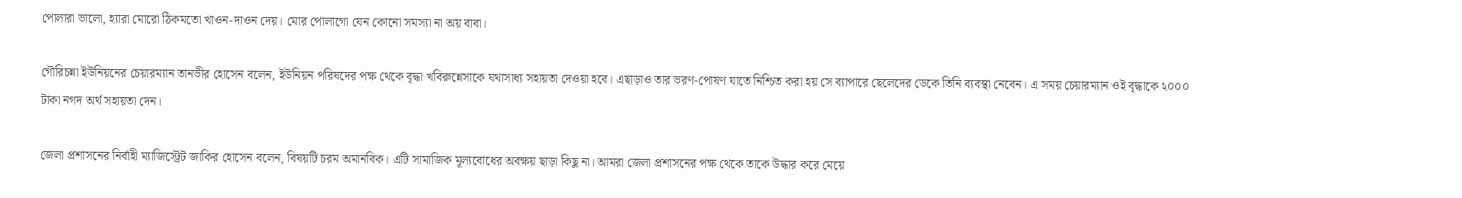পোলারা ভালো, হ্যারা মোরো ঠিকমতো খাওন-দাওন দেয়। মোর পোলাগো যেন কোনো সমস্যা না অয় বাবা।

গৌরিচন্না ইউনিয়নের চেয়ারম্যান তানভীর হোসেন বলেন, ইউনিয়ন পরিষদের পক্ষ থেকে বৃদ্ধা খবিরুন্নেসাকে যথাসাধ্য সহায়তা দেওয়া হবে। এছাড়াও তার ভরণ-পোষণ যাতে নিশ্চিত করা হয় সে ব্যাপারে ছেলেদের ডেকে তিনি ব্যবস্থা নেবেন। এ সময় চেয়ারম্যান ওই বৃদ্ধাকে ২০০০ টাকা নগদ অর্থ সহায়তা দেন।

জেলা প্রশাসনের নির্বাহী ম্যাজিস্ট্রেট জাকির হোসেন বলেন, বিষয়টি চরম অমানবিক। এটি সামাজিক মূল্যবোধের অবক্ষয় ছাড়া কিছু না। আমরা জেলা প্রশাসনের পক্ষ থেকে তাকে উদ্ধার করে মেয়ে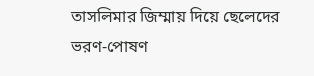তাসলিমার জিম্মায় দিয়ে ছেলেদের ভরণ-পোষণ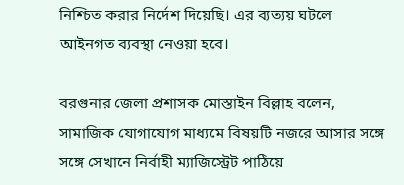নিশ্চিত করার নির্দেশ দিয়েছি। এর ব্যত্যয় ঘটলে আইনগত ব্যবস্থা নেওয়া হবে।

বরগুনার জেলা প্রশাসক মোস্তাইন বিল্লাহ বলেন, সামাজিক যোগাযোগ মাধ্যমে বিষয়টি নজরে আসার সঙ্গে সঙ্গে সেখানে নির্বাহী ম্যাজিস্ট্রেট পাঠিয়ে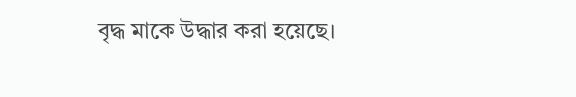বৃদ্ধ মাকে উদ্ধার করা হয়েছে।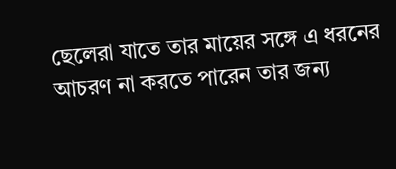ছেলেরা যাতে তার মায়ের সঙ্গে এ ধরনের আচরণ না করতে পারেন তার জন্য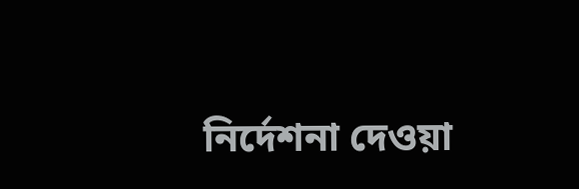নির্দেশনা দেওয়া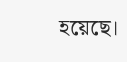হয়েছে।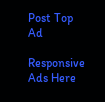Post Top Ad

Responsive Ads Here